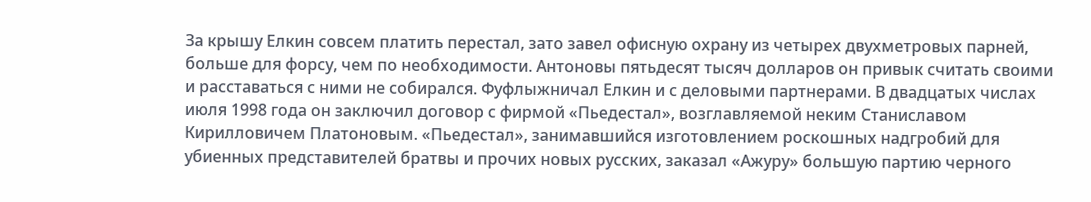За крышу Елкин совсем платить перестал, зато завел офисную охрану из четырех двухметровых парней, больше для форсу, чем по необходимости. Антоновы пятьдесят тысяч долларов он привык считать своими и расставаться с ними не собирался. Фуфлыжничал Елкин и с деловыми партнерами. В двадцатых числах июля 1998 года он заключил договор с фирмой «Пьедестал», возглавляемой неким Станиславом Кирилловичем Платоновым. «Пьедестал», занимавшийся изготовлением роскошных надгробий для убиенных представителей братвы и прочих новых русских, заказал «Ажуру» большую партию черного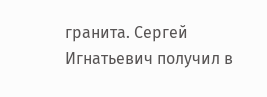гранита. Сергей Игнатьевич получил в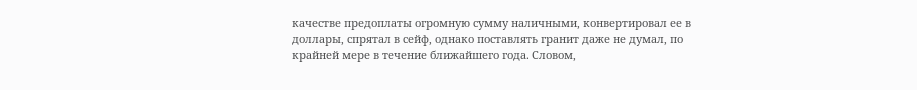качестве предоплаты огромную сумму наличными, конвертировал ее в доллары, спрятал в сейф, однако поставлять гранит даже не думал, по крайней мере в течение ближайшего года. Словом,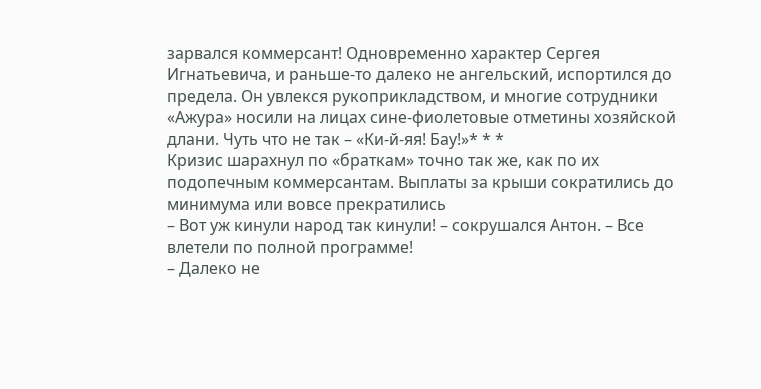зарвался коммерсант! Одновременно характер Сергея Игнатьевича, и раньше-то далеко не ангельский, испортился до предела. Он увлекся рукоприкладством, и многие сотрудники «Ажура» носили на лицах сине-фиолетовые отметины хозяйской длани. Чуть что не так – «Ки-й-яя! Бау!»* * *
Кризис шарахнул по «браткам» точно так же, как по их подопечным коммерсантам. Выплаты за крыши сократились до минимума или вовсе прекратились
– Вот уж кинули народ так кинули! – сокрушался Антон. – Все влетели по полной программе!
– Далеко не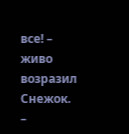все! – живо возразил Снежок.
–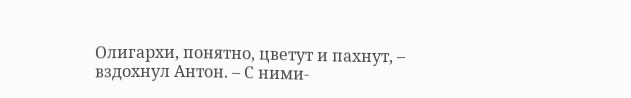Олигархи, понятно, цветут и пахнут, – вздохнул Антон. – С ними-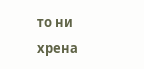то ни хрена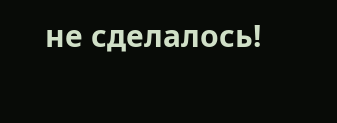не сделалось!